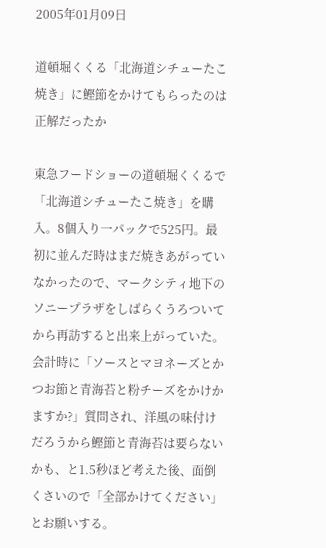2005年01月09日

道頓堀くくる「北海道シチューたこ焼き」に鰹節をかけてもらったのは正解だったか

東急フードショーの道頓堀くくるで「北海道シチューたこ焼き」を購入。8個入り一パックで525円。最初に並んだ時はまだ焼きあがっていなかったので、マークシティ地下のソニープラザをしばらくうろついてから再訪すると出来上がっていた。会計時に「ソースとマヨネーズとかつお節と青海苔と粉チーズをかけかますか?」質問され、洋風の味付けだろうから鰹節と青海苔は要らないかも、と1.5秒ほど考えた後、面倒くさいので「全部かけてください」とお願いする。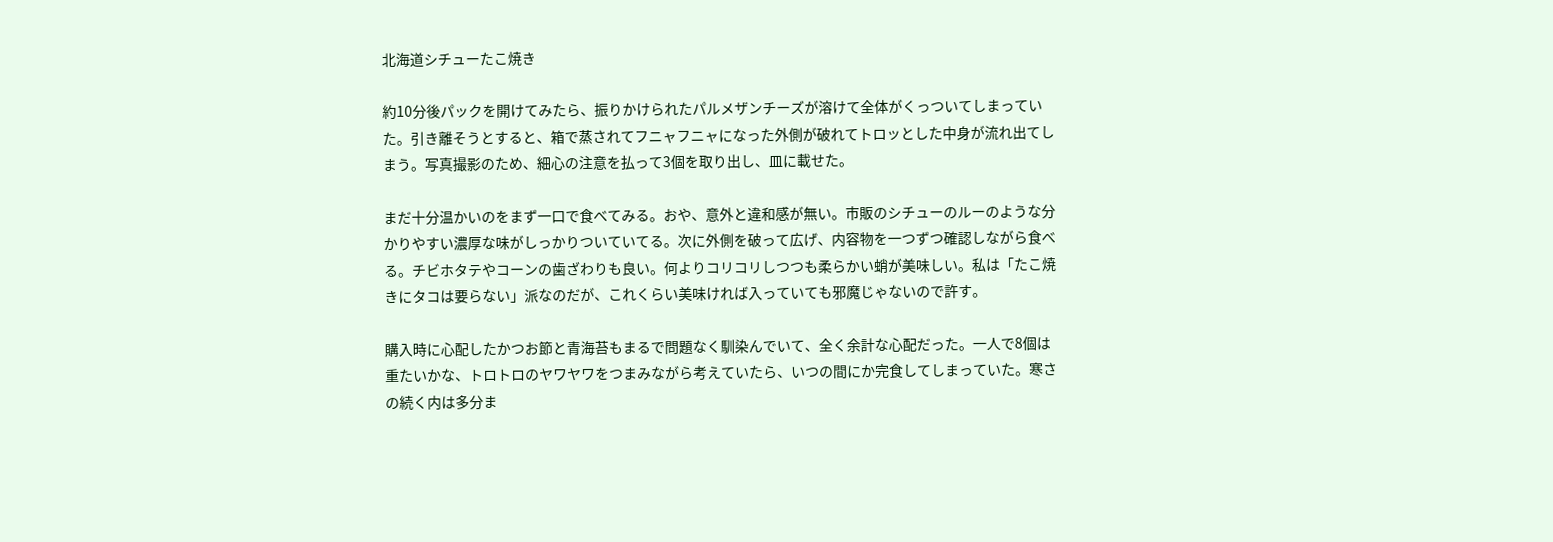北海道シチューたこ焼き

約10分後パックを開けてみたら、振りかけられたパルメザンチーズが溶けて全体がくっついてしまっていた。引き離そうとすると、箱で蒸されてフニャフニャになった外側が破れてトロッとした中身が流れ出てしまう。写真撮影のため、細心の注意を払って3個を取り出し、皿に載せた。

まだ十分温かいのをまず一口で食べてみる。おや、意外と違和感が無い。市販のシチューのルーのような分かりやすい濃厚な味がしっかりついていてる。次に外側を破って広げ、内容物を一つずつ確認しながら食べる。チビホタテやコーンの歯ざわりも良い。何よりコリコリしつつも柔らかい蛸が美味しい。私は「たこ焼きにタコは要らない」派なのだが、これくらい美味ければ入っていても邪魔じゃないので許す。

購入時に心配したかつお節と青海苔もまるで問題なく馴染んでいて、全く余計な心配だった。一人で8個は重たいかな、トロトロのヤワヤワをつまみながら考えていたら、いつの間にか完食してしまっていた。寒さの続く内は多分ま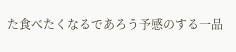た食べたくなるであろう予感のする一品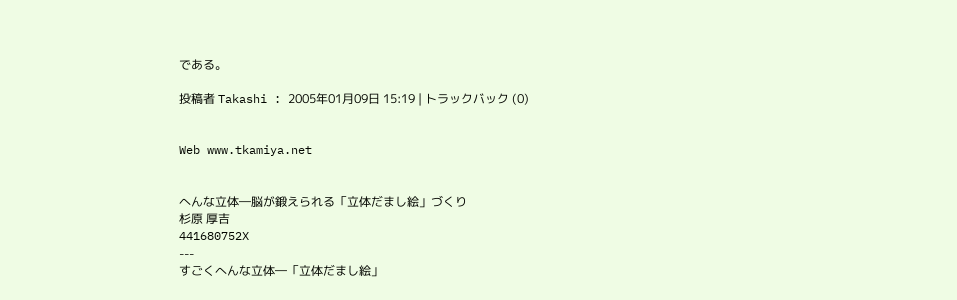である。

投稿者 Takashi : 2005年01月09日 15:19 | トラックバック (0)


Web www.tkamiya.net


へんな立体―脳が鍛えられる「立体だまし絵」づくり
杉原 厚吉
441680752X
---
すごくへんな立体―「立体だまし絵」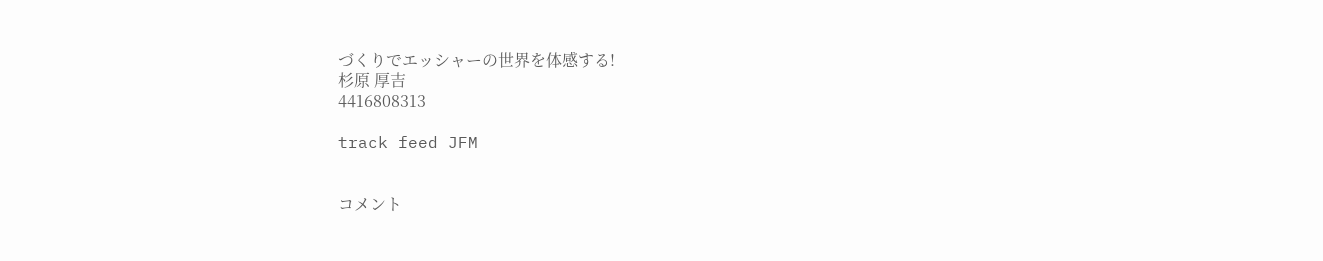づくりでエッシャーの世界を体感する!
杉原 厚吉
4416808313

track feed JFM


コメント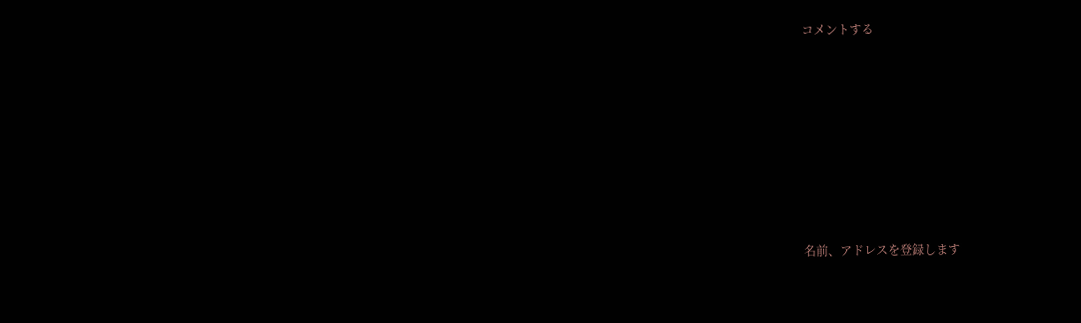コメントする









名前、アドレスを登録します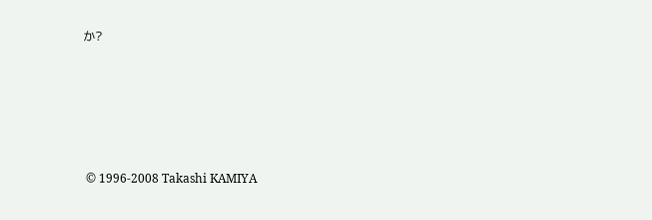か?






 © 1996-2008 Takashi KAMIYA